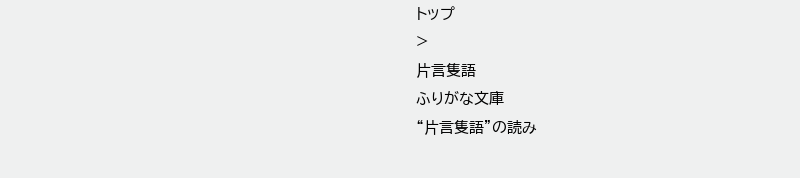トップ
>
片言隻語
ふりがな文庫
“片言隻語”の読み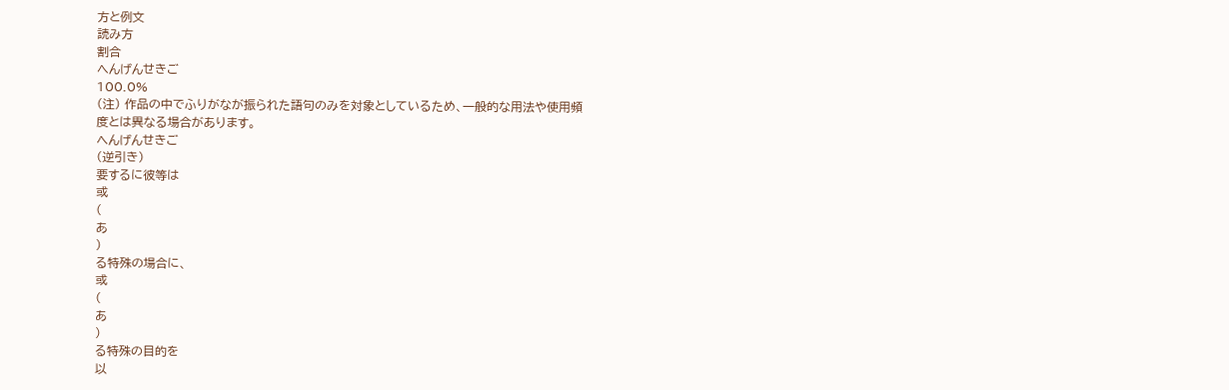方と例文
読み方
割合
へんげんせきご
100.0%
(注) 作品の中でふりがなが振られた語句のみを対象としているため、一般的な用法や使用頻度とは異なる場合があります。
へんげんせきご
(逆引き)
要するに彼等は
或
(
あ
)
る特殊の場合に、
或
(
あ
)
る特殊の目的を
以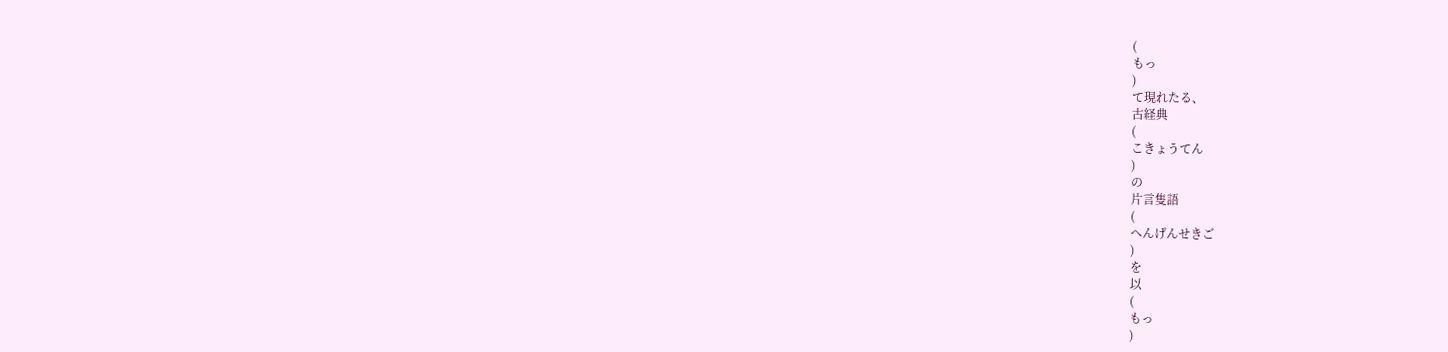(
もっ
)
て現れたる、
古経典
(
こきょうてん
)
の
片言隻語
(
へんげんせきご
)
を
以
(
もっ
)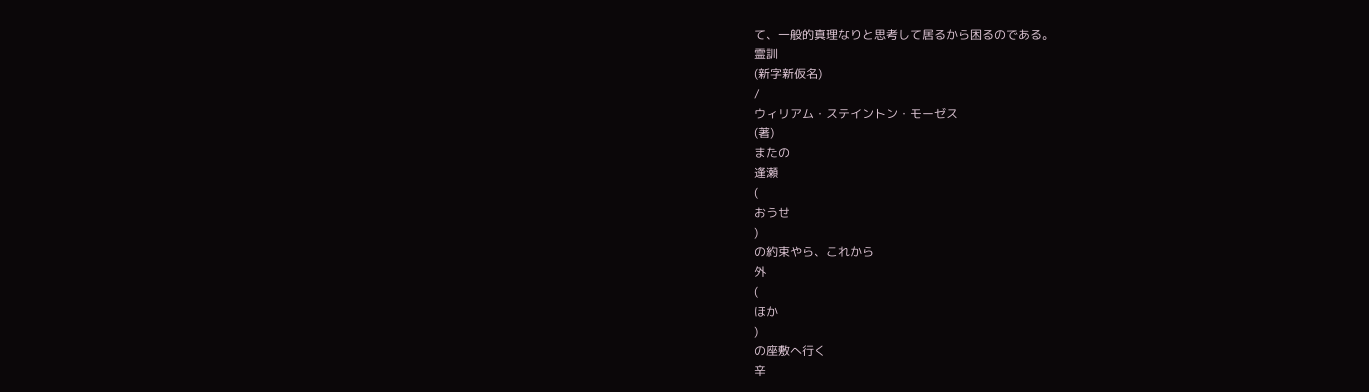て、一般的真理なりと思考して居るから困るのである。
霊訓
(新字新仮名)
/
ウィリアム・ステイントン・モーゼス
(著)
またの
逢瀬
(
おうせ
)
の約束やら、これから
外
(
ほか
)
の座敷へ行く
辛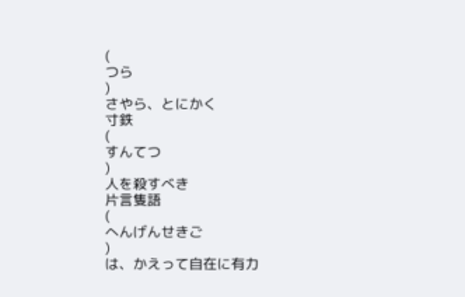(
つら
)
さやら、とにかく
寸鉄
(
すんてつ
)
人を殺すべき
片言隻語
(
へんげんせきご
)
は、かえって自在に有力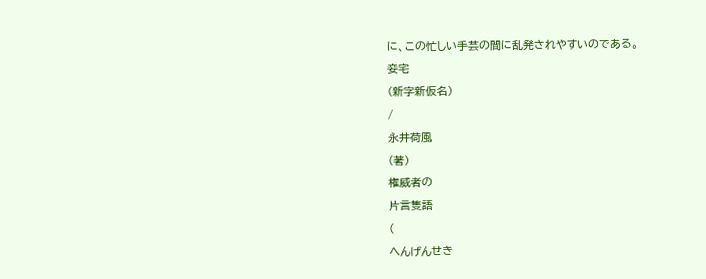に、この忙しい手芸の間に乱発されやすいのである。
妾宅
(新字新仮名)
/
永井荷風
(著)
権威者の
片言隻語
(
へんげんせき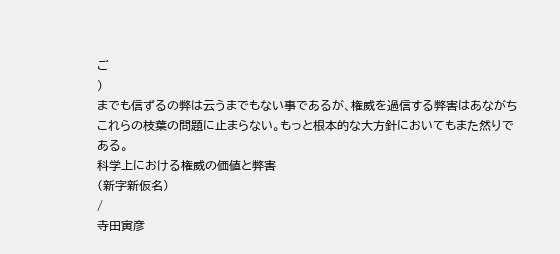ご
)
までも信ずるの弊は云うまでもない事であるが、権威を過信する弊害はあながちこれらの枝葉の問題に止まらない。もっと根本的な大方針においてもまた然りである。
科学上における権威の価値と弊害
(新字新仮名)
/
寺田寅彦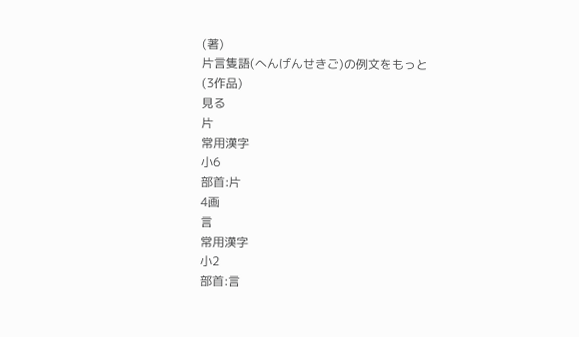(著)
片言隻語(へんげんせきご)の例文をもっと
(3作品)
見る
片
常用漢字
小6
部首:⽚
4画
言
常用漢字
小2
部首:⾔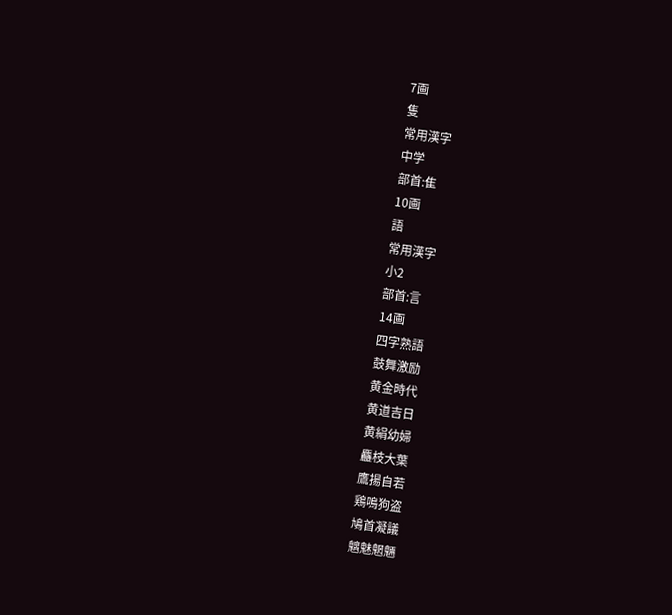7画
隻
常用漢字
中学
部首:⾫
10画
語
常用漢字
小2
部首:⾔
14画
四字熟語
鼓舞激励
黄金時代
黄道吉日
黄絹幼婦
麤枝大葉
鷹揚自若
鶏鳴狗盗
鳩首凝議
魑魅魍魎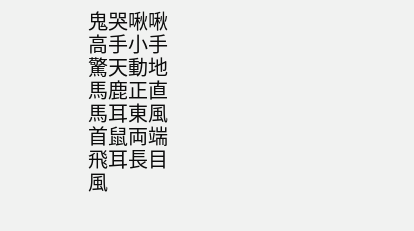鬼哭啾啾
高手小手
驚天動地
馬鹿正直
馬耳東風
首鼠両端
飛耳長目
風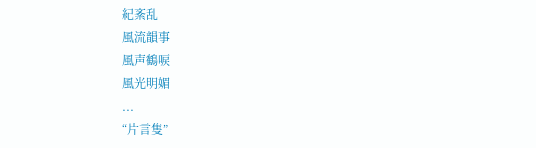紀紊乱
風流韻事
風声鶴唳
風光明媚
...
“片言隻”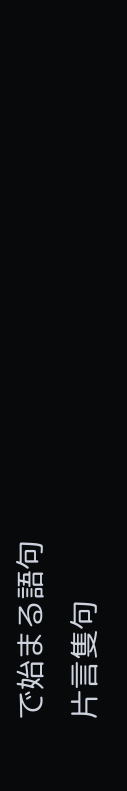で始まる語句
片言隻句